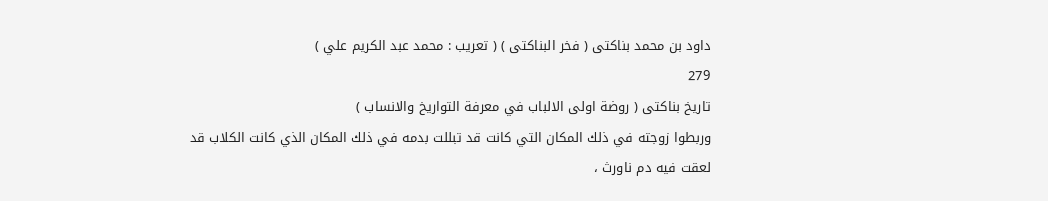داود بن محمد بناكتى ( فخر البناكتى ) ( تعريب : محمد عبد الكريم علي )
279
تاريخ بناكتى ( روضة اولى الالباب في معرفة التواريخ والانساب )
وربطوا زوجته في ذلك المكان التي كانت قد تبللت بدمه في ذلك المكان الذي كانت الكلاب قد لعقت فيه دم ناورث ،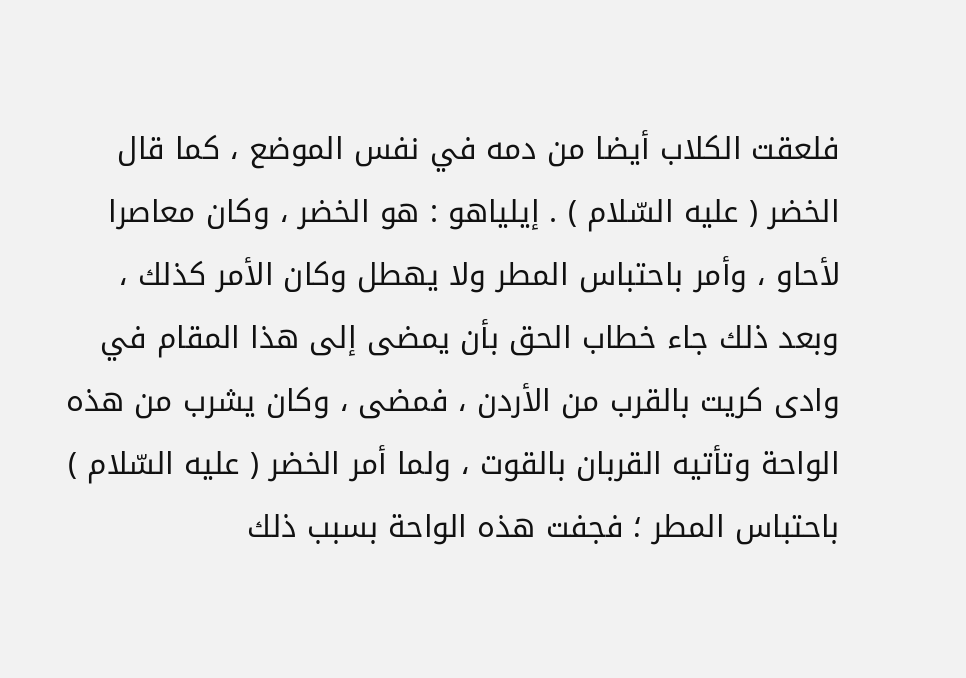فلعقت الكلاب أيضا من دمه في نفس الموضع ، كما قال الخضر ( عليه السّلام ) . إيلياهو : هو الخضر ، وكان معاصرا لأحاو ، وأمر باحتباس المطر ولا يهطل وكان الأمر كذلك ، وبعد ذلك جاء خطاب الحق بأن يمضى إلى هذا المقام في وادى كريت بالقرب من الأردن ، فمضى ، وكان يشرب من هذه الواحة وتأتيه القربان بالقوت ، ولما أمر الخضر ( عليه السّلام ) باحتباس المطر ؛ فجفت هذه الواحة بسبب ذلك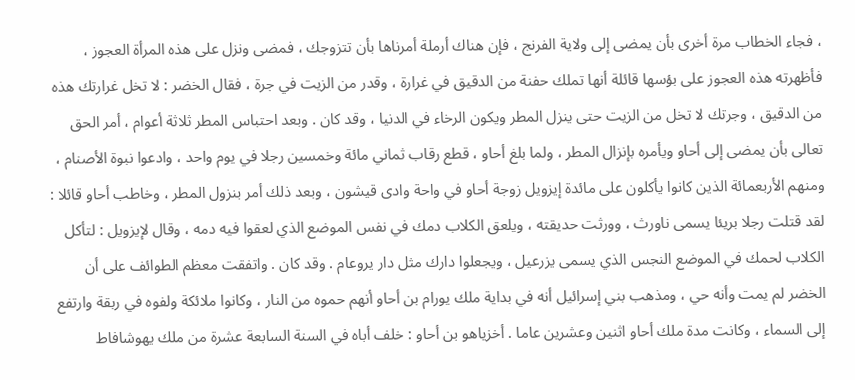، فجاء الخطاب مرة أخرى بأن يمضى إلى ولاية الفرنج ، فإن هناك أرملة أمرناها بأن تتزوجك ، فمضى ونزل على هذه المرأة العجوز ، فأظهرته هذه العجوز على بؤسها قائلة أنها تملك حفنة من الدقيق في غرارة ، وقدر من الزيت في جرة ، فقال الخضر : لا تخل غرارتك هذه من الدقيق ، وجرتك لا تخل من الزيت حتى ينزل المطر ويكون الرخاء في الدنيا ، وقد كان . وبعد احتباس المطر ثلاثة أعوام ، أمر الحق تعالى بأن يمضى إلى أحاو ويأمره بإنزال المطر ، ولما بلغ أحاو ، قطع رقاب ثماني مائة وخمسين رجلا في يوم واحد ، وادعوا نبوة الأصنام ، ومنهم الأربعمائة الذين كانوا يأكلون على مائدة إيزويل زوجة أحاو في واحة وادى قيشون ، وبعد ذلك أمر بنزول المطر ، وخاطب أحاو قائلا : لقد قتلت رجلا بريئا يسمى ناورث ، وورثت حديقته ، ويلعق الكلاب دمك في نفس الموضع الذي لعقوا فيه دمه ، وقال لإيزويل : لتأكل الكلاب لحمك في الموضع النجس الذي يسمى يزرعيل ، ويجعلوا دارك مثل دار يروعام . وقد كان . واتفقت معظم الطوائف على أن الخضر لم يمت وأنه حي ، ومذهب بني إسرائيل أنه في بداية ملك يورام بن أحاو أنهم حموه من النار ، وكانوا ملائكة ولفوه في ربقة وارتفع إلى السماء ، وكانت مدة ملك أحاو اثنين وعشرين عاما . أخزياهو بن أحاو : خلف أباه في السنة السابعة عشرة من ملك يهوشافاط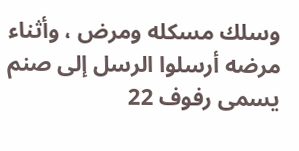وسلك مسكله ومرض ، وأثناء مرضه أرسلوا الرسل إلى صنم يسمى رفوف 22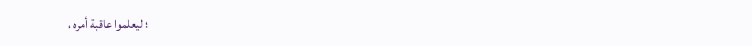؛ ليعلموا عاقبة أمره ،